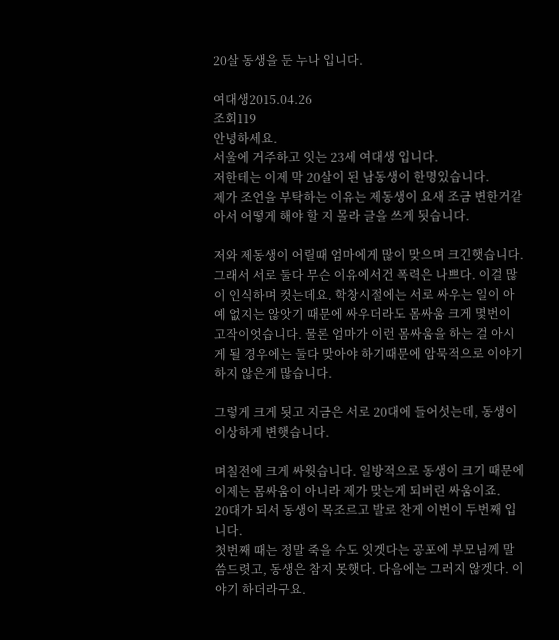20살 동생을 둔 누나 입니다.

여대생2015.04.26
조회119
안녕하세요.
서울에 거주하고 잇는 23세 여대생 입니다.
저한테는 이제 막 20살이 된 남동생이 한명있습니다.
제가 조언을 부탁하는 이유는 제동생이 요새 조금 변한거같아서 어떻게 해야 할 지 몰라 글을 쓰게 됫습니다.

저와 제동생이 어릴때 엄마에게 많이 맞으며 크긴햇습니다.
그래서 서로 둘다 무슨 이유에서건 폭력은 나쁘다. 이걸 많이 인식하며 컷는데요. 학창시절에는 서로 싸우는 일이 아예 없지는 않앗기 때문에 싸우더라도 몸싸움 크게 몇번이 고작이엇습니다. 물론 엄마가 이런 몸싸움을 하는 걸 아시게 될 경우에는 둘다 맞아야 하기때문에 암묵적으로 이야기 하지 않은게 많습니다.

그렇게 크게 됫고 지금은 서로 20대에 들어섯는데, 동생이 이상하게 변햇습니다.

며칠전에 크게 싸웟습니다. 일방적으로 동생이 크기 때문에 이제는 몸싸움이 아니라 제가 맞는게 되버린 싸움이죠.
20대가 되서 동생이 목조르고 발로 찬게 이번이 두번째 입니다.
첫번째 때는 정말 죽을 수도 잇겟다는 공포에 부모님께 말씀드렷고, 동생은 참지 못햇다. 다음에는 그러지 않겟다. 이야기 하더라구요.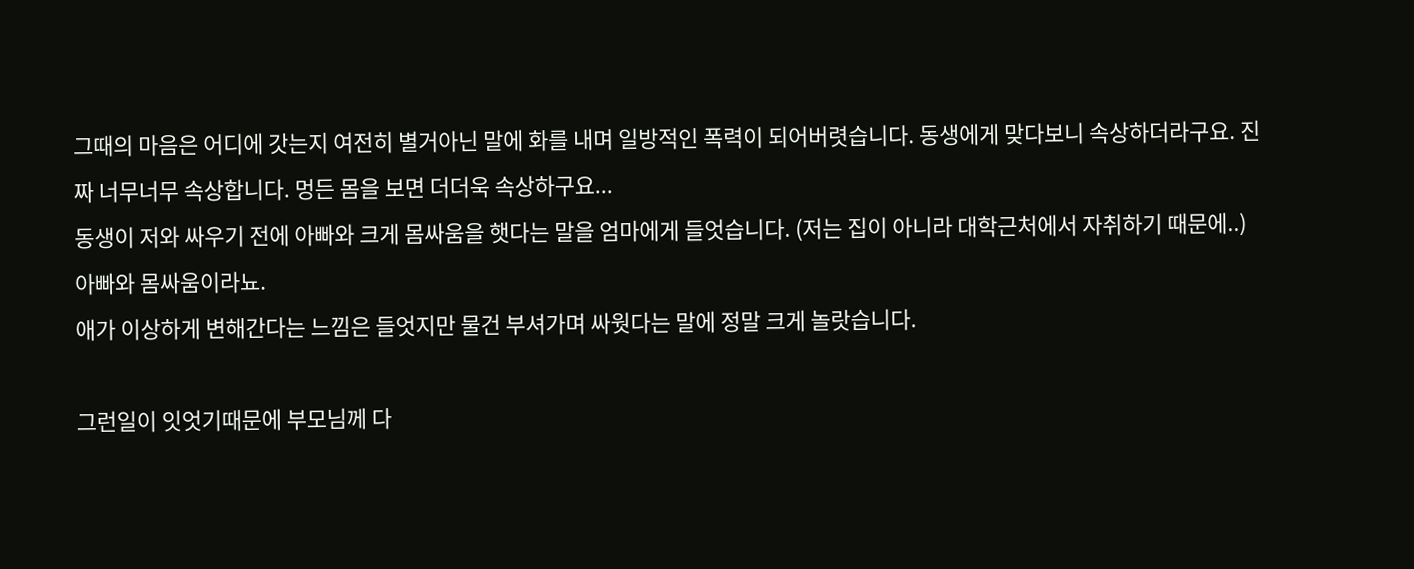그때의 마음은 어디에 갓는지 여전히 별거아닌 말에 화를 내며 일방적인 폭력이 되어버렷습니다. 동생에게 맞다보니 속상하더라구요. 진짜 너무너무 속상합니다. 멍든 몸을 보면 더더욱 속상하구요...
동생이 저와 싸우기 전에 아빠와 크게 몸싸움을 햇다는 말을 엄마에게 들엇습니다. (저는 집이 아니라 대학근처에서 자취하기 때문에..)
아빠와 몸싸움이라뇨.
애가 이상하게 변해간다는 느낌은 들엇지만 물건 부셔가며 싸웟다는 말에 정말 크게 놀랏습니다.

그런일이 잇엇기때문에 부모님께 다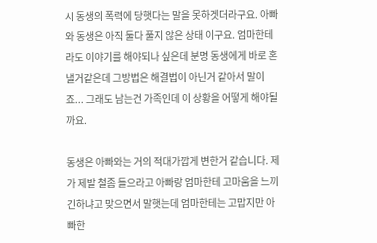시 동생의 폭력에 당햇다는 말을 못하겟더라구요. 아빠와 동생은 아직 둘다 풀지 않은 상태 이구요. 엄마한테라도 이야기를 해야되나 싶은데 분명 동생에게 바로 혼낼거같은데 그방법은 해결법이 아닌거 같아서 말이죠... 그래도 남는건 가족인데 이 상황을 어떻게 해야될까요.

동생은 아빠와는 거의 적대가깝게 변한거 같습니다. 제가 제발 철좀 들으라고 아빠랑 엄마한테 고마움을 느끼긴하냐고 맞으면서 말햇는데 엄마한테는 고맙지만 아빠한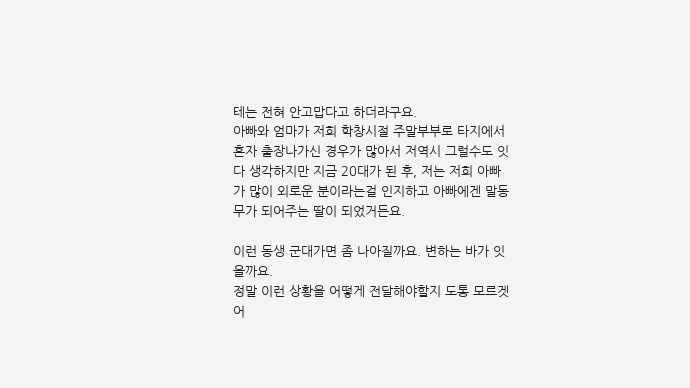테는 전혀 안고맙다고 하더라구요.
아빠와 엄마가 저희 학창시절 주말부부로 타지에서 혼자 출장나가신 경우가 많아서 저역시 그럴수도 잇다 생각하지만 지금 20대가 된 후, 저는 저희 아빠가 많이 외로운 분이라는걸 인지하고 아빠에겐 말동무가 되어주는 딸이 되었거든요.

이런 동생 군대가면 좀 나아질까요. 변하는 바가 잇을까요.
정말 이런 상황을 어떻게 전달해야할지 도통 모르겟어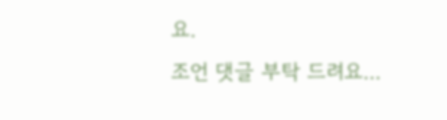요.
조언 댓글 부탁 드려요...